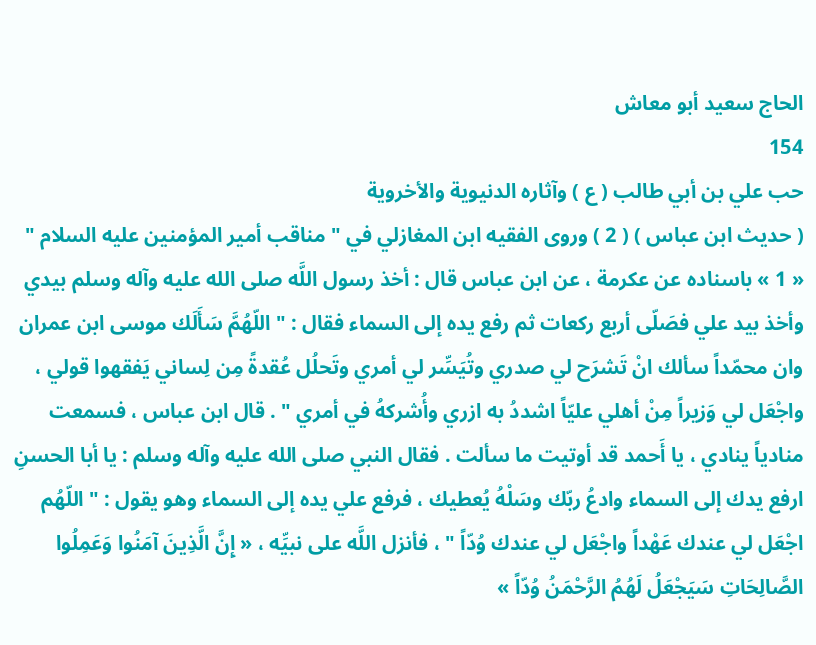الحاج سعيد أبو معاش
154
حب علي بن أبي طالب ( ع ) وآثاره الدنيوية والأخروية
( حديث ابن عباس ) ( 2 ) وروى الفقيه ابن المغازلي في " مناقب أمير المؤمنين عليه السلام " « 1 » باسناده عن عكرمة ، عن ابن عباس قال : أخذ رسول اللَّه صلى الله عليه وآله وسلم بيدي وأخذ بيد علي فصَلّى أربع ركعات ثم رفع يده إلى السماء فقال : " اللّهُمَّ سَأَلَك موسى ابن عمران وان محمّداً سألك انْ تَشرَح لي صدري وتُيَسِّر لي أمري وتَحلُل عُقدةً مِن لِساني يَفقهوا قولي ، واجْعَل لي وَزيراً مِنْ أهلي عليّاً اشددُ به ازري وأُشركهُ في أمري " . قال ابن عباس ، فسمعت منادياً ينادي ، يا أَحمد قد أوتيت ما سألت . فقال النبي صلى الله عليه وآله وسلم : يا أبا الحسنِ ارفع يدك إلى السماء وادعُ ربّك وسَلْهُ يُعطيك ، فرفع علي يده إلى السماء وهو يقول : " اللّهُم اجْعَل لي عندك عَهْداً واجْعَل لي عندك وُدّاً " ، فأنزل اللَّه على نبيِّه ، « إِنَّ الَّذِينَ آمَنُوا وَعَمِلُوا الصَّالِحَاتِ سَيَجْعَلُ لَهُمُ الرَّحْمَنُ وُدّاً »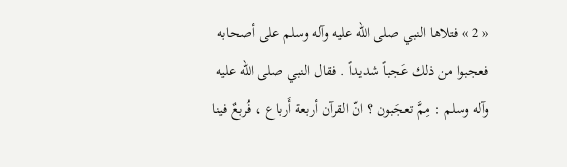« 2 » فتلاها النبي صلى الله عليه وآله وسلم على أصحابه فعجبوا من ذلك عَجباً شديداً . فقال النبي صلى الله عليه وآله وسلم : مِمَّ تعجَبون ؟ انّ القرآن أربعة أَرباع ، فُربعٌ فينا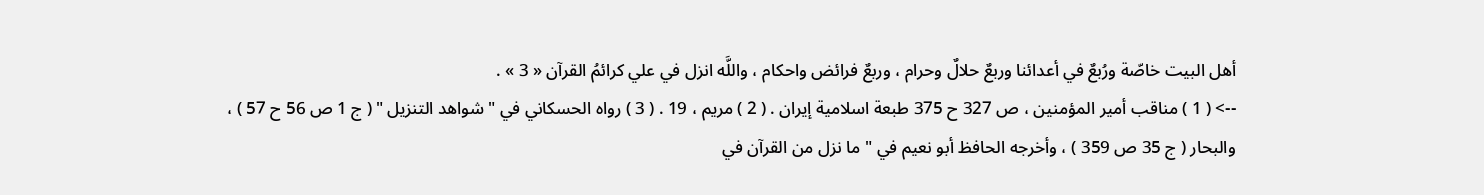أهل البيت خاصّة ورُبعٌ في أعدائنا وربعٌ حلالٌ وحرام ، وربعٌ فرائض واحكام ، واللَّه انزل في علي كرائمُ القرآن « 3 » .
--> ( 1 ) مناقب أمير المؤمنين ، ص 327 ح 375 طبعة اسلامية إيران . ( 2 ) مريم ، 19 . ( 3 ) رواه الحسكاني في " شواهد التنزيل " ( ج 1 ص 56 ح 57 ) ، والبحار ( ج 35 ص 359 ) ، وأخرجه الحافظ أبو نعيم في " ما نزل من القرآن في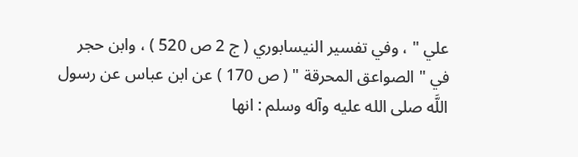علي " ، وفي تفسير النيسابوري ( ج 2 ص 520 ) ، وابن حجر في " الصواعق المحرقة " ( ص 170 ) عن ابن عباس عن رسول اللَّه صلى الله عليه وآله وسلم : انها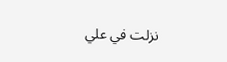نزلت في علي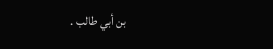بن أبي طالب .